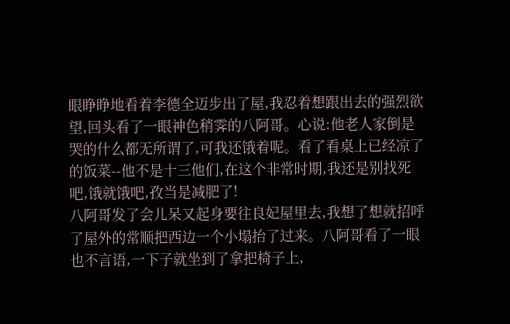眼睁睁地看着李德全迈步出了屋,我忍着想跟出去的强烈欲望,回头看了一眼神色稍霁的八阿哥。心说:他老人家倒是哭的什么都无所谓了,可我还饿着呢。看了看桌上已经凉了的饭菜--他不是十三他们,在这个非常时期,我还是别找死吧,饿就饿吧,孜当是减肥了!
八阿哥发了会儿呆又起身要往良妃屋里去,我想了想就招呼了屋外的常顺把西边一个小塌抬了过来。八阿哥看了一眼也不言语,一下子就坐到了拿把椅子上,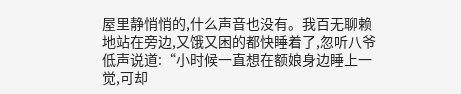屋里静悄悄的,什么声音也没有。我百无聊赖地站在旁边,又饿又困的都快睡着了,忽听八爷低声说道:“小时候一直想在额娘身边睡上一觉,可却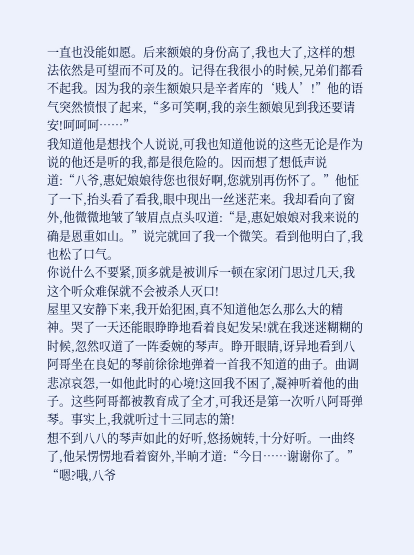一直也没能如愿。后来额娘的身份高了,我也大了,这样的想法依然是可望而不可及的。记得在我很小的时候,兄弟们都看不起我。因为我的亲生额娘只是辛者库的‘贱人’!”他的语气突然愤恨了起来,“多可笑啊,我的亲生额娘见到我还要请安!呵呵呵……”
我知道他是想找个人说说,可我也知道他说的这些无论是作为说的他还是听的我,都是很危险的。因而想了想低声说道:“八爷,惠妃娘娘待您也很好啊,您就别再伤怀了。”他怔了一下,抬头看了看我,眼中现出一丝迷茫来。我却看向了窗外,他微微地皱了皱眉点点头叹道:“是,惠妃娘娘对我来说的确是恩重如山。”说完就回了我一个微笑。看到他明白了,我也松了口气。
你说什么不要紧,顶多就是被训斥一顿在家闭门思过几天,我这个听众难保就不会被杀人灭口!
屋里又安静下来,我开始犯困,真不知道他怎么那么大的精神。哭了一天还能眼睁睁地看着良妃发呆!就在我迷迷糊糊的时候,忽然叹道了一阵委婉的琴声。睁开眼睛,讶异地看到八阿哥坐在良妃的琴前徐徐地弹着一首我不知道的曲子。曲调悲凉哀怨,一如他此时的心境!这回我不困了,凝神听着他的曲子。这些阿哥都被教育成了全才,可我还是第一次听八阿哥弹琴。事实上,我就听过十三同志的箫!
想不到八八的琴声如此的好听,悠扬婉转,十分好听。一曲终了,他呆愣愣地看着窗外,半晌才道:“今日……谢谢你了。”
“嗯?哦,八爷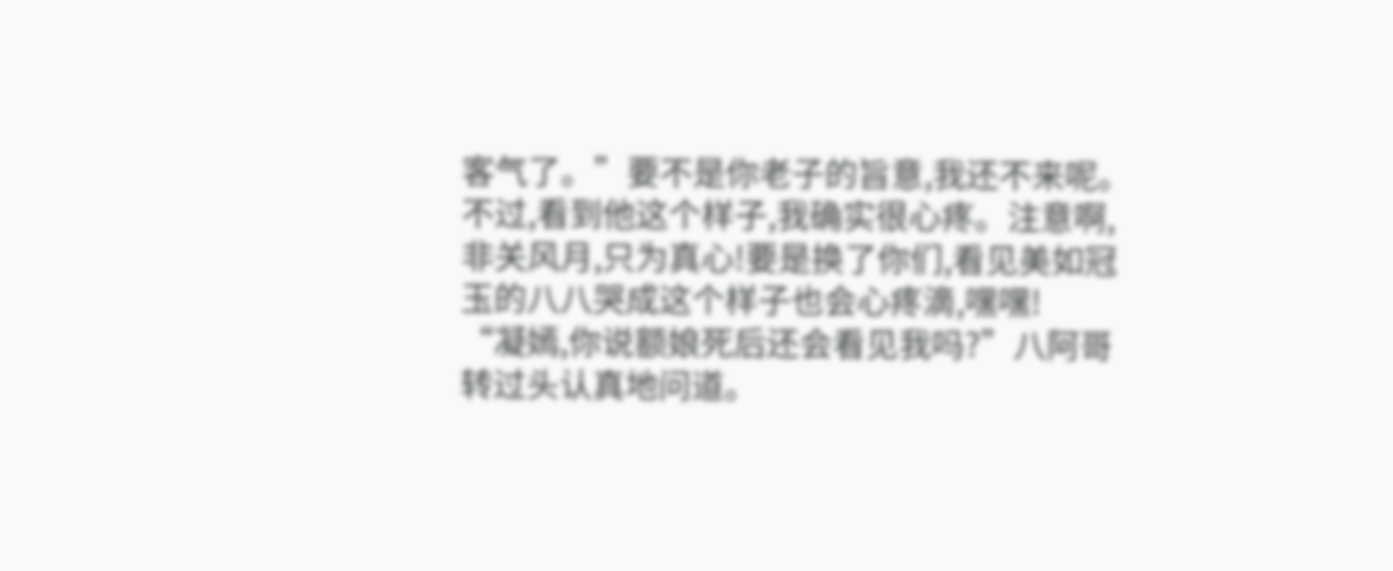客气了。”要不是你老子的旨意,我还不来呢。不过,看到他这个样子,我确实很心疼。注意啊,非关风月,只为真心!要是换了你们,看见美如冠玉的八八哭成这个样子也会心疼滴,嘿嘿!
“凝嫣,你说额娘死后还会看见我吗?”八阿哥转过头认真地问道。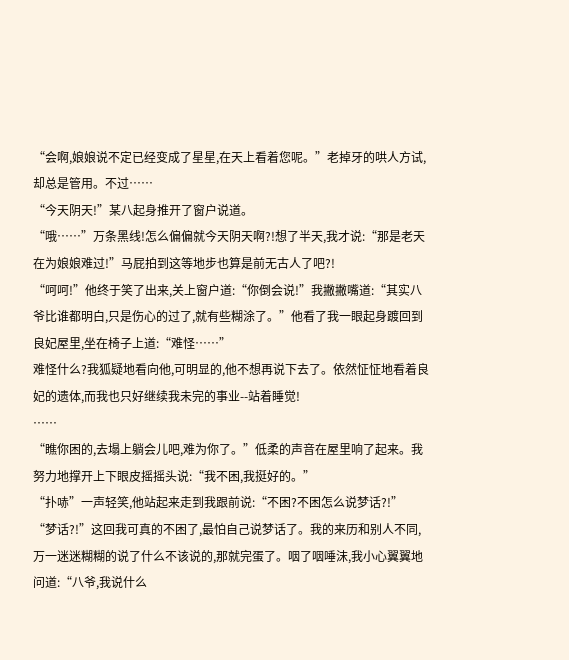“会啊,娘娘说不定已经变成了星星,在天上看着您呢。”老掉牙的哄人方试,却总是管用。不过……
“今天阴天!”某八起身推开了窗户说道。
“哦……”万条黑线!怎么偏偏就今天阴天啊?!想了半天,我才说:“那是老天在为娘娘难过!”马屁拍到这等地步也算是前无古人了吧?!
“呵呵!”他终于笑了出来,关上窗户道:“你倒会说!”我撇撇嘴道:“其实八爷比谁都明白,只是伤心的过了,就有些糊涂了。”他看了我一眼起身踱回到良妃屋里,坐在椅子上道:“难怪……”
难怪什么?我狐疑地看向他,可明显的,他不想再说下去了。依然怔怔地看着良妃的遗体,而我也只好继续我未完的事业--站着睡觉!
……
“瞧你困的,去塌上躺会儿吧,难为你了。”低柔的声音在屋里响了起来。我努力地撑开上下眼皮摇摇头说:“我不困,我挺好的。”
“扑哧”一声轻笑,他站起来走到我跟前说:“不困?不困怎么说梦话?!”
“梦话?!”这回我可真的不困了,最怕自己说梦话了。我的来历和别人不同,万一迷迷糊糊的说了什么不该说的,那就完蛋了。咽了咽唾沫,我小心翼翼地问道:“八爷,我说什么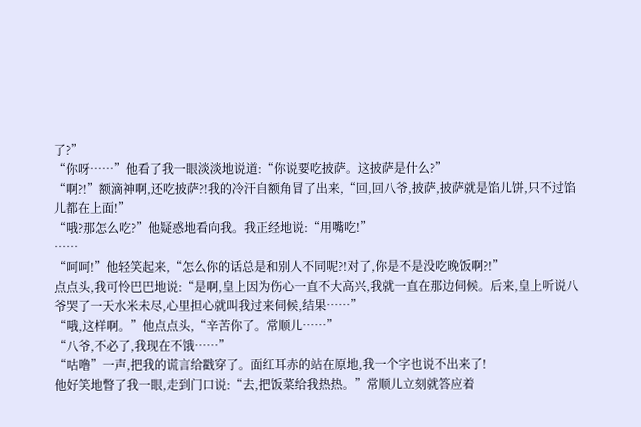了?”
“你呀……”他看了我一眼淡淡地说道:“你说要吃披萨。这披萨是什么?”
“啊?!”额滴神啊,还吃披萨?!我的冷汗自额角冒了出来,“回,回八爷,披萨,披萨就是馅儿饼,只不过馅儿都在上面!”
“哦?那怎么吃?”他疑惑地看向我。我正经地说:“用嘴吃!”
……
“呵呵!”他轻笑起来,“怎么你的话总是和别人不同呢?!对了,你是不是没吃晚饭啊?!”
点点头,我可怜巴巴地说:“是啊,皇上因为伤心一直不大高兴,我就一直在那边伺候。后来,皇上听说八爷哭了一天水米未尽,心里担心就叫我过来伺候,结果……”
“哦,这样啊。”他点点头,“辛苦你了。常顺儿……”
“八爷,不必了,我现在不饿……”
“咕噜”一声,把我的谎言给戳穿了。面红耳赤的站在原地,我一个字也说不出来了!
他好笑地瞥了我一眼,走到门口说:“去,把饭菜给我热热。”常顺儿立刻就答应着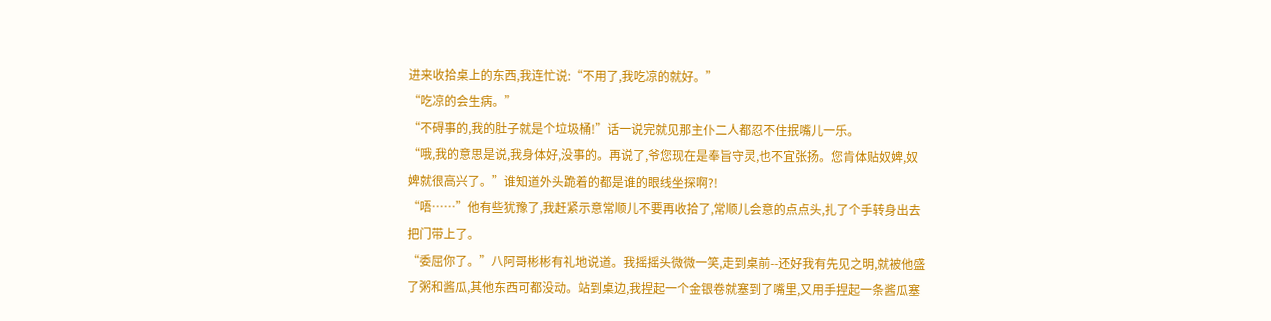进来收拾桌上的东西,我连忙说:“不用了,我吃凉的就好。”
“吃凉的会生病。”
“不碍事的,我的肚子就是个垃圾桶!”话一说完就见那主仆二人都忍不住抿嘴儿一乐。
“哦,我的意思是说,我身体好,没事的。再说了,爷您现在是奉旨守灵,也不宜张扬。您肯体贴奴婢,奴婢就很高兴了。”谁知道外头跪着的都是谁的眼线坐探啊?!
“唔……”他有些犹豫了,我赶紧示意常顺儿不要再收拾了,常顺儿会意的点点头,扎了个手转身出去把门带上了。
“委屈你了。”八阿哥彬彬有礼地说道。我摇摇头微微一笑,走到桌前--还好我有先见之明,就被他盛了粥和酱瓜,其他东西可都没动。站到桌边,我捏起一个金银卷就塞到了嘴里,又用手捏起一条酱瓜塞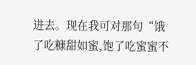进去。现在我可对那句“饿了吃糠甜如蜜,饱了吃蜜蜜不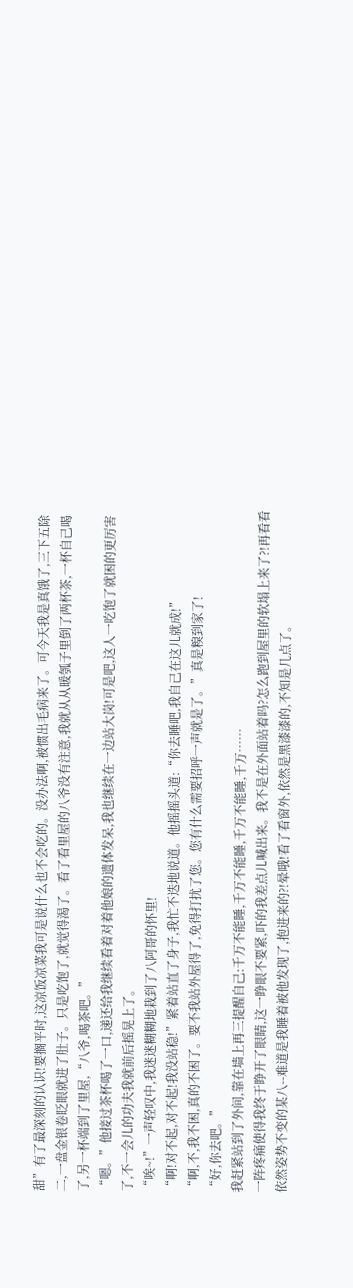甜”有了最深刻的认识!要搁平时,这凉饭凉菜我可是说什么也不会吃的。没办法啊,被惯出毛病来了。可今天我是真饿了,三下五除二,一盘金银卷眨眼就进了肚子。只是吃饱了,就觉得渴了。看了看里屋的八爷没有注意,我就从从暖瓠子里倒了两杯茶,一杯自己喝了,另一杯端到了里屋,“八爷,喝茶吧。”
“嗯。”他接过茶杯喝了一口,递还给我继续看着对着他娘的遗体发呆,我也继续在一边站大岗!可是吧,这人一吃饱了就困的更厉害了,不一会儿的功夫我就前后摇晃上了。
“唉~!”一声轻叹中,我迷迷糊糊地栽到了八阿哥的怀里!
“啊!对不起,对不起!我没站稳!”紧着站直了身子,我忙不迭地说道。他摇摇头道:“你去睡吧,我自己在这儿就成!”
“啊,不,我不困,真的不困了。要不我站外屋得了,免得打扰了您。您有什么需要招呼一声就是了。”真是糗到家了!
“好,你去吧。”
我赶紧站到了外间,靠在墙上再三提醒自己:千万不能睡,千万不能睡,千万不能睡,千万……
一阵疼痛使得我终于睁开了眼睛,这一睁眼不要紧,吓的我差点儿喊出来。我不是在外面站着吗?怎么跑到屋里的软塌上来了?!再看看依然姿势不变的某八--难道是我睡着被他发现了,抱进来的?!晕哦!看了看窗外,依然是黑漆漆的,不知是几点了。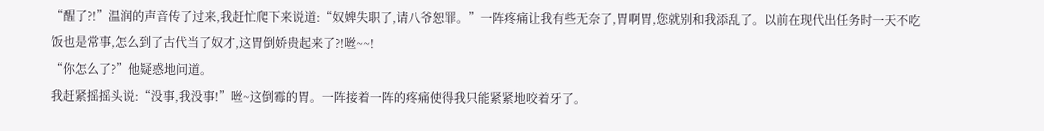“醒了?!”温润的声音传了过来,我赶忙爬下来说道:“奴婢失职了,请八爷恕罪。”一阵疼痛让我有些无奈了,胃啊胃,您就别和我添乱了。以前在现代出任务时一天不吃饭也是常事,怎么到了古代当了奴才,这胃倒娇贵起来了?!咝~~!
“你怎么了?”他疑惑地问道。
我赶紧摇摇头说:“没事,我没事!”咝~这倒霉的胃。一阵接着一阵的疼痛使得我只能紧紧地咬着牙了。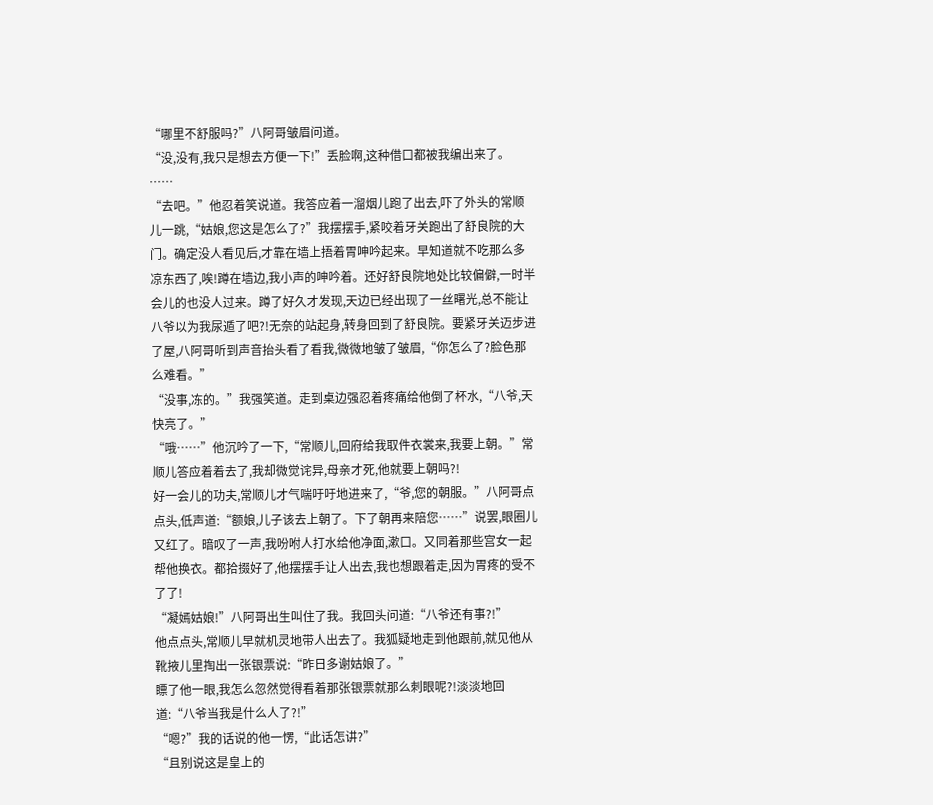“哪里不舒服吗?”八阿哥皱眉问道。
“没,没有,我只是想去方便一下!”丢脸啊,这种借口都被我编出来了。
……
“去吧。”他忍着笑说道。我答应着一溜烟儿跑了出去,吓了外头的常顺儿一跳,“姑娘,您这是怎么了?”我摆摆手,紧咬着牙关跑出了舒良院的大门。确定没人看见后,才靠在墙上捂着胃呻吟起来。早知道就不吃那么多凉东西了,唉!蹲在墙边,我小声的呻吟着。还好舒良院地处比较偏僻,一时半会儿的也没人过来。蹲了好久才发现,天边已经出现了一丝曙光,总不能让八爷以为我尿遁了吧?!无奈的站起身,转身回到了舒良院。要紧牙关迈步进了屋,八阿哥听到声音抬头看了看我,微微地皱了皱眉,“你怎么了?脸色那么难看。”
“没事,冻的。”我强笑道。走到桌边强忍着疼痛给他倒了杯水,“八爷,天快亮了。”
“哦……”他沉吟了一下,“常顺儿,回府给我取件衣裳来,我要上朝。”常顺儿答应着着去了,我却微觉诧异,母亲才死,他就要上朝吗?!
好一会儿的功夫,常顺儿才气喘吁吁地进来了,“爷,您的朝服。”八阿哥点点头,低声道:“额娘,儿子该去上朝了。下了朝再来陪您……”说罢,眼圈儿又红了。暗叹了一声,我吩咐人打水给他净面,漱口。又同着那些宫女一起帮他换衣。都拾掇好了,他摆摆手让人出去,我也想跟着走,因为胃疼的受不了了!
“凝嫣姑娘!”八阿哥出生叫住了我。我回头问道:“八爷还有事?!”
他点点头,常顺儿早就机灵地带人出去了。我狐疑地走到他跟前,就见他从靴掖儿里掏出一张银票说:“昨日多谢姑娘了。”
瞟了他一眼,我怎么忽然觉得看着那张银票就那么刺眼呢?!淡淡地回道:“八爷当我是什么人了?!”
“嗯?”我的话说的他一愣,“此话怎讲?”
“且别说这是皇上的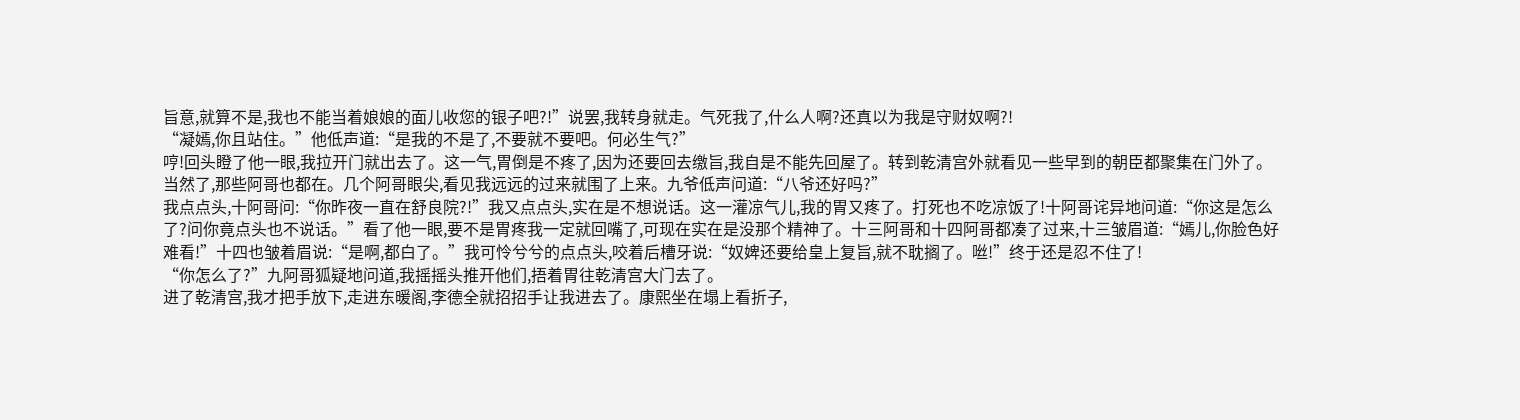旨意,就算不是,我也不能当着娘娘的面儿收您的银子吧?!”说罢,我转身就走。气死我了,什么人啊?还真以为我是守财奴啊?!
“凝嫣,你且站住。”他低声道:“是我的不是了,不要就不要吧。何必生气?”
哼!回头瞪了他一眼,我拉开门就出去了。这一气,胃倒是不疼了,因为还要回去缴旨,我自是不能先回屋了。转到乾清宫外就看见一些早到的朝臣都聚集在门外了。当然了,那些阿哥也都在。几个阿哥眼尖,看见我远远的过来就围了上来。九爷低声问道:“八爷还好吗?”
我点点头,十阿哥问:“你昨夜一直在舒良院?!”我又点点头,实在是不想说话。这一灌凉气儿,我的胃又疼了。打死也不吃凉饭了!十阿哥诧异地问道:“你这是怎么了?问你竟点头也不说话。”看了他一眼,要不是胃疼我一定就回嘴了,可现在实在是没那个精神了。十三阿哥和十四阿哥都凑了过来,十三皱眉道:“嫣儿,你脸色好难看!”十四也皱着眉说:“是啊,都白了。”我可怜兮兮的点点头,咬着后槽牙说:“奴婢还要给皇上复旨,就不耽搁了。咝!”终于还是忍不住了!
“你怎么了?”九阿哥狐疑地问道,我摇摇头推开他们,捂着胃往乾清宫大门去了。
进了乾清宫,我才把手放下,走进东暖阁,李德全就招招手让我进去了。康熙坐在塌上看折子,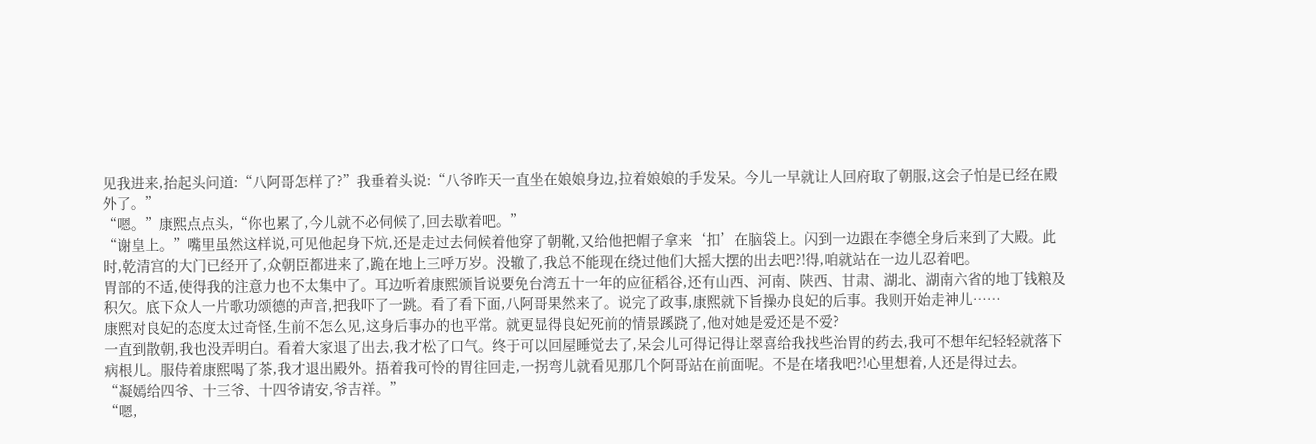见我进来,抬起头问道:“八阿哥怎样了?”我垂着头说:“八爷昨天一直坐在娘娘身边,拉着娘娘的手发呆。今儿一早就让人回府取了朝服,这会子怕是已经在殿外了。”
“嗯。”康熙点点头,“你也累了,今儿就不必伺候了,回去歇着吧。”
“谢皇上。”嘴里虽然这样说,可见他起身下炕,还是走过去伺候着他穿了朝靴,又给他把帽子拿来‘扣’在脑袋上。闪到一边跟在李德全身后来到了大殿。此时,乾清宫的大门已经开了,众朝臣都进来了,跪在地上三呼万岁。没辙了,我总不能现在绕过他们大摇大摆的出去吧?!得,咱就站在一边儿忍着吧。
胃部的不适,使得我的注意力也不太集中了。耳边听着康熙颁旨说要免台湾五十一年的应征稻谷,还有山西、河南、陕西、甘肃、湖北、湖南六省的地丁钱粮及积欠。底下众人一片歌功颂德的声音,把我吓了一跳。看了看下面,八阿哥果然来了。说完了政事,康熙就下旨操办良妃的后事。我则开始走神儿……
康熙对良妃的态度太过奇怪,生前不怎么见,这身后事办的也平常。就更显得良妃死前的情景蹊跷了,他对她是爱还是不爱?
一直到散朝,我也没弄明白。看着大家退了出去,我才松了口气。终于可以回屋睡觉去了,呆会儿可得记得让翠喜给我找些治胃的药去,我可不想年纪轻轻就落下病根儿。服侍着康熙喝了茶,我才退出殿外。捂着我可怜的胃往回走,一拐弯儿就看见那几个阿哥站在前面呢。不是在堵我吧?!心里想着,人还是得过去。
“凝嫣给四爷、十三爷、十四爷请安,爷吉祥。”
“嗯,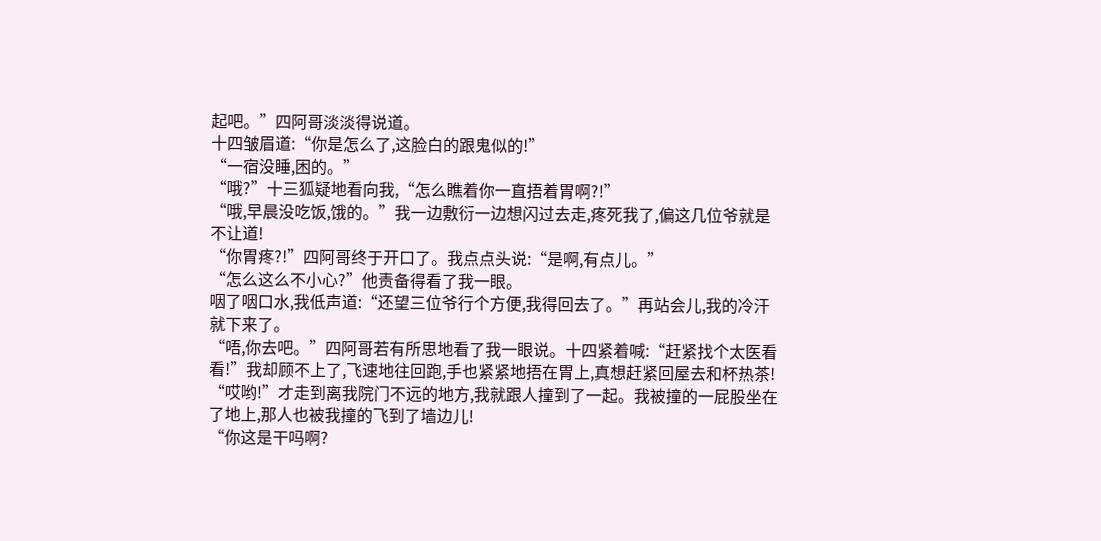起吧。”四阿哥淡淡得说道。
十四皱眉道:“你是怎么了,这脸白的跟鬼似的!”
“一宿没睡,困的。”
“哦?”十三狐疑地看向我,“怎么瞧着你一直捂着胃啊?!”
“哦,早晨没吃饭,饿的。”我一边敷衍一边想闪过去走,疼死我了,偏这几位爷就是不让道!
“你胃疼?!”四阿哥终于开口了。我点点头说:“是啊,有点儿。”
“怎么这么不小心?”他责备得看了我一眼。
咽了咽口水,我低声道:“还望三位爷行个方便,我得回去了。”再站会儿,我的冷汗就下来了。
“唔,你去吧。”四阿哥若有所思地看了我一眼说。十四紧着喊:“赶紧找个太医看看!”我却顾不上了,飞速地往回跑,手也紧紧地捂在胃上,真想赶紧回屋去和杯热茶!
“哎哟!”才走到离我院门不远的地方,我就跟人撞到了一起。我被撞的一屁股坐在了地上,那人也被我撞的飞到了墙边儿!
“你这是干吗啊?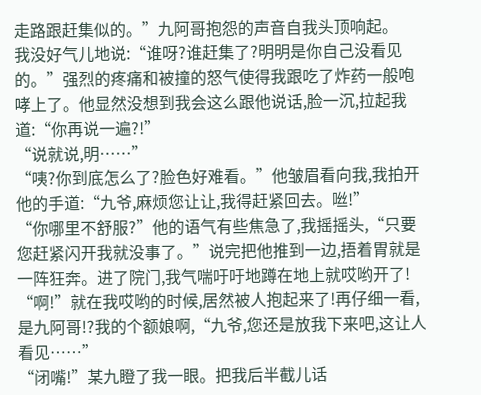走路跟赶集似的。”九阿哥抱怨的声音自我头顶响起。
我没好气儿地说:“谁呀?谁赶集了?明明是你自己没看见的。”强烈的疼痛和被撞的怒气使得我跟吃了炸药一般咆哮上了。他显然没想到我会这么跟他说话,脸一沉,拉起我道:“你再说一遍?!”
“说就说,明……”
“咦?你到底怎么了?脸色好难看。”他皱眉看向我,我拍开他的手道:“九爷,麻烦您让让,我得赶紧回去。咝!”
“你哪里不舒服?”他的语气有些焦急了,我摇摇头,“只要您赶紧闪开我就没事了。”说完把他推到一边,捂着胃就是一阵狂奔。进了院门,我气喘吁吁地蹲在地上就哎哟开了!
“啊!”就在我哎哟的时候,居然被人抱起来了!再仔细一看,是九阿哥!?我的个额娘啊,“九爷,您还是放我下来吧,这让人看见……”
“闭嘴!”某九瞪了我一眼。把我后半截儿话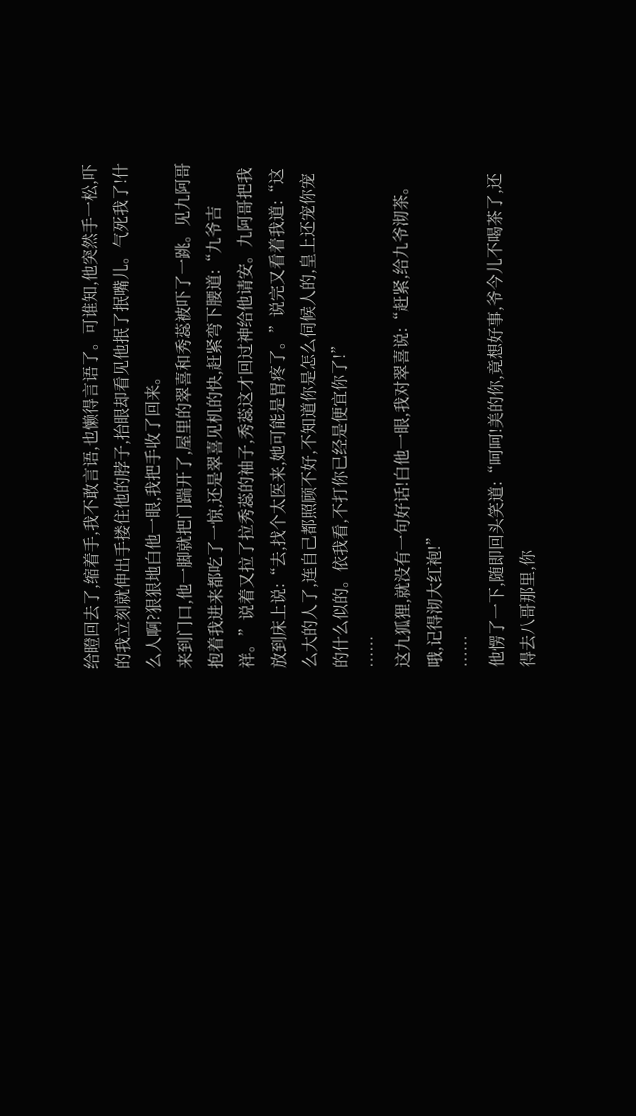给瞪回去了,缩着手,我不敢言语,也懒得言语了。可谁知,他突然手一松,吓的我立刻就伸出手搂住他的脖子,抬眼却看见他抿了抿嘴儿。气死我了!什么人啊?狠狠地白他一眼,我把手收了回来。
来到门口,他一脚就把门踹开了,屋里的翠喜和秀蕊被吓了一跳。见九阿哥抱着我进来都吃了一惊,还是翠喜见机的快,赶紧弯下腰道:“九爷吉祥。”说着又拉了拉秀蕊的袖子,秀蕊这才回过神给他请安。九阿哥把我放到床上说:“去,找个太医来,她可能是胃疼了。”说完又看着我道:“这么大的人了,连自己都照顾不好,不知道你是怎么伺候人的,皇上还宠你宠的什么似的。依我看,不打你已经是便宜你了!”
……
这九狐狸,就没有一句好话!白他一眼,我对翠喜说:“赶紧,给九爷沏茶。哦,记得沏大红袍!”
……
他愣了一下,随即回头笑道:“呵呵!美的你,竟想好事,爷今儿不喝茶了,还得去八哥那里,你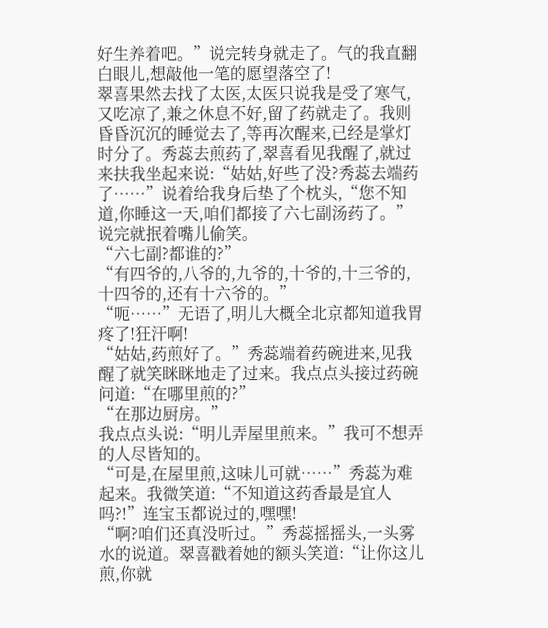好生养着吧。”说完转身就走了。气的我直翻白眼儿,想敲他一笔的愿望落空了!
翠喜果然去找了太医,太医只说我是受了寒气,又吃凉了,兼之休息不好,留了药就走了。我则昏昏沉沉的睡觉去了,等再次醒来,已经是掌灯时分了。秀蕊去煎药了,翠喜看见我醒了,就过来扶我坐起来说:“姑姑,好些了没?秀蕊去端药了……”说着给我身后垫了个枕头,“您不知道,你睡这一天,咱们都接了六七副汤药了。”说完就抿着嘴儿偷笑。
“六七副?都谁的?”
“有四爷的,八爷的,九爷的,十爷的,十三爷的,十四爷的,还有十六爷的。”
“呃……”无语了,明儿大概全北京都知道我胃疼了!狂汗啊!
“姑姑,药煎好了。”秀蕊端着药碗进来,见我醒了就笑眯眯地走了过来。我点点头接过药碗问道:“在哪里煎的?”
“在那边厨房。”
我点点头说:“明儿弄屋里煎来。”我可不想弄的人尽皆知的。
“可是,在屋里煎,这味儿可就……”秀蕊为难起来。我微笑道:“不知道这药香最是宜人吗?!”连宝玉都说过的,嘿嘿!
“啊?咱们还真没听过。”秀蕊摇摇头,一头雾水的说道。翠喜戳着她的额头笑道:“让你这儿煎,你就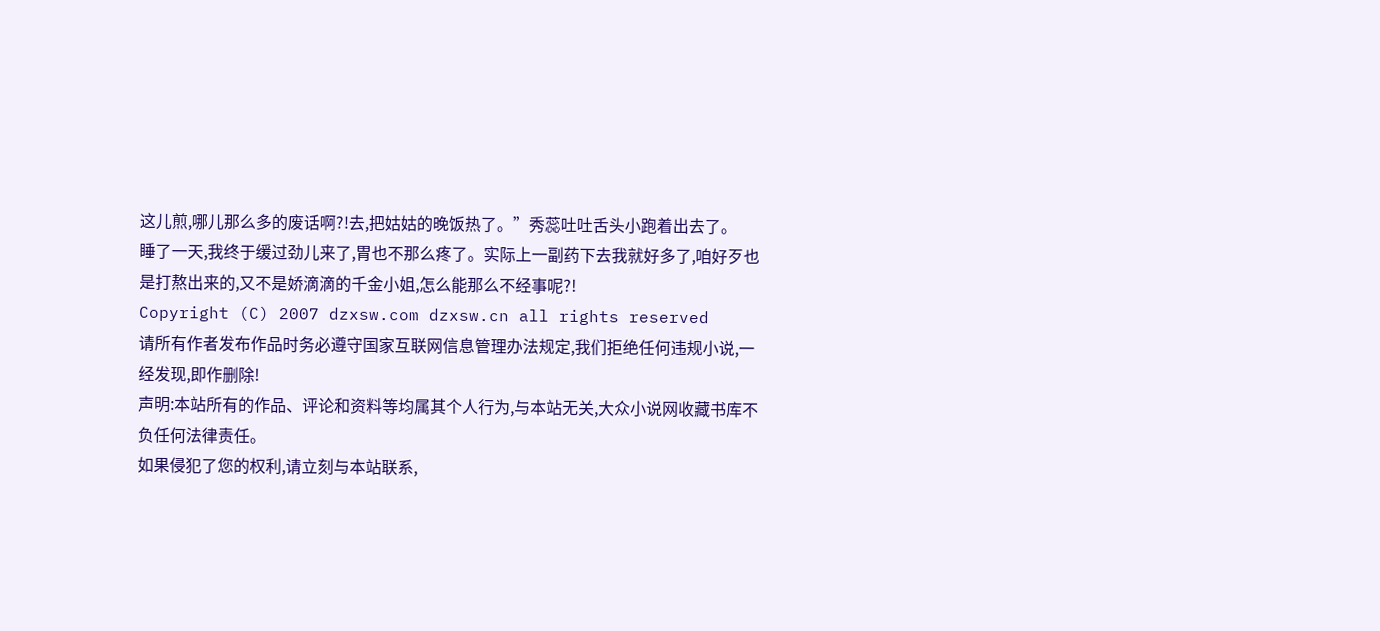这儿煎,哪儿那么多的废话啊?!去,把姑姑的晚饭热了。”秀蕊吐吐舌头小跑着出去了。
睡了一天,我终于缓过劲儿来了,胃也不那么疼了。实际上一副药下去我就好多了,咱好歹也是打熬出来的,又不是娇滴滴的千金小姐,怎么能那么不经事呢?!
Copyright (C) 2007 dzxsw.com dzxsw.cn all rights reserved
请所有作者发布作品时务必遵守国家互联网信息管理办法规定,我们拒绝任何违规小说,一经发现,即作删除!
声明:本站所有的作品、评论和资料等均属其个人行为,与本站无关,大众小说网收藏书库不负任何法律责任。
如果侵犯了您的权利,请立刻与本站联系,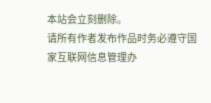本站会立刻删除。
请所有作者发布作品时务必遵守国家互联网信息管理办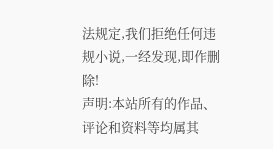法规定,我们拒绝任何违规小说,一经发现,即作删除!
声明:本站所有的作品、评论和资料等均属其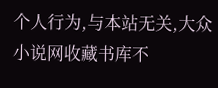个人行为,与本站无关,大众小说网收藏书库不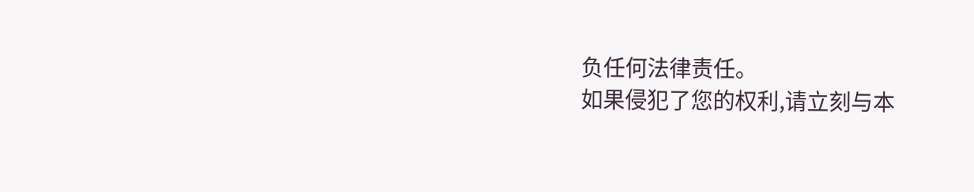负任何法律责任。
如果侵犯了您的权利,请立刻与本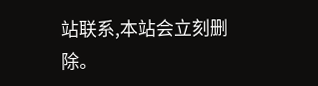站联系,本站会立刻删除。